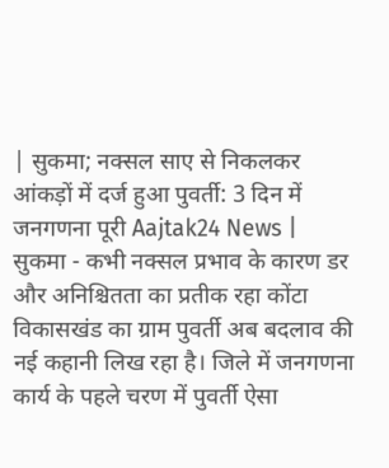| सुकमा; नक्सल साए से निकलकर आंकड़ों में दर्ज हुआ पुवर्ती: 3 दिन में जनगणना पूरी Aajtak24 News |
सुकमा - कभी नक्सल प्रभाव के कारण डर और अनिश्चितता का प्रतीक रहा कोंटा विकासखंड का ग्राम पुवर्ती अब बदलाव की नई कहानी लिख रहा है। जिले में जनगणना कार्य के पहले चरण में पुवर्ती ऐसा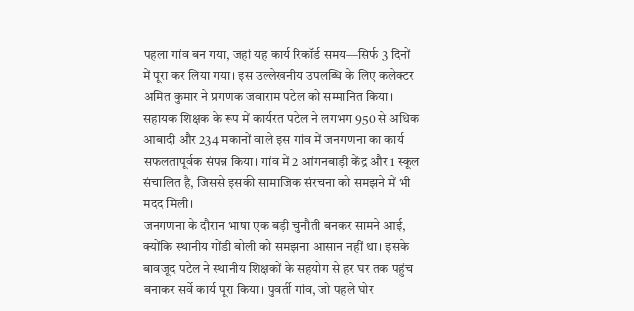पहला गांव बन गया, जहां यह कार्य रिकॉर्ड समय—सिर्फ 3 दिनों में पूरा कर लिया गया। इस उल्लेखनीय उपलब्धि के लिए कलेक्टर अमित कुमार ने प्रगणक जवाराम पटेल को सम्मानित किया। सहायक शिक्षक के रूप में कार्यरत पटेल ने लगभग 950 से अधिक आबादी और 234 मकानों वाले इस गांव में जनगणना का कार्य सफलतापूर्वक संपन्न किया। गांव में 2 आंगनबाड़ी केंद्र और 1 स्कूल संचालित है, जिससे इसकी सामाजिक संरचना को समझने में भी मदद मिली।
जनगणना के दौरान भाषा एक बड़ी चुनौती बनकर सामने आई, क्योंकि स्थानीय गोंडी बोली को समझना आसान नहीं था। इसके बावजूद पटेल ने स्थानीय शिक्षकों के सहयोग से हर घर तक पहुंच बनाकर सर्वे कार्य पूरा किया। पुवर्ती गांव, जो पहले घोर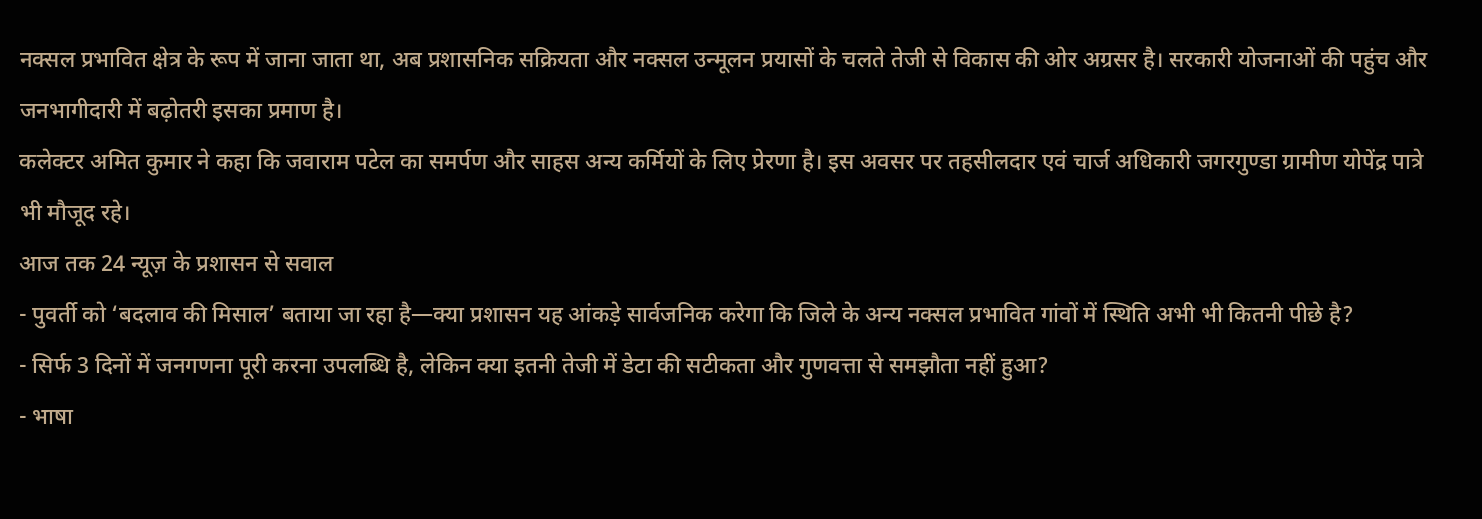नक्सल प्रभावित क्षेत्र के रूप में जाना जाता था, अब प्रशासनिक सक्रियता और नक्सल उन्मूलन प्रयासों के चलते तेजी से विकास की ओर अग्रसर है। सरकारी योजनाओं की पहुंच और जनभागीदारी में बढ़ोतरी इसका प्रमाण है।
कलेक्टर अमित कुमार ने कहा कि जवाराम पटेल का समर्पण और साहस अन्य कर्मियों के लिए प्रेरणा है। इस अवसर पर तहसीलदार एवं चार्ज अधिकारी जगरगुण्डा ग्रामीण योपेंद्र पात्रे भी मौजूद रहे।
आज तक 24 न्यूज़ के प्रशासन से सवाल
- पुवर्ती को ‘बदलाव की मिसाल’ बताया जा रहा है—क्या प्रशासन यह आंकड़े सार्वजनिक करेगा कि जिले के अन्य नक्सल प्रभावित गांवों में स्थिति अभी भी कितनी पीछे है?
- सिर्फ 3 दिनों में जनगणना पूरी करना उपलब्धि है, लेकिन क्या इतनी तेजी में डेटा की सटीकता और गुणवत्ता से समझौता नहीं हुआ?
- भाषा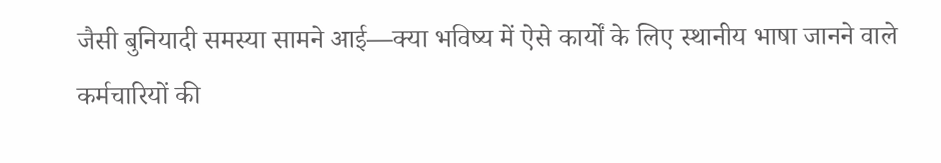जैसी बुनियादी समस्या सामने आई—क्या भविष्य में ऐसे कार्यों के लिए स्थानीय भाषा जानने वाले कर्मचारियों की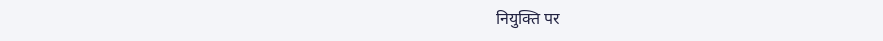नियुक्ति पर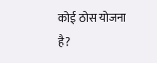कोई ठोस योजना है?